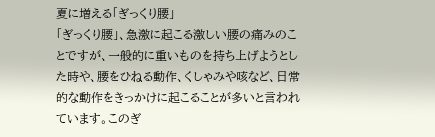夏に増える「ぎっくり腰」
「ぎっくり腰」、急激に起こる激しい腰の痛みのことですが、一般的に重いものを持ち上げようとした時や、腰をひねる動作、くしゃみや咳など、日常的な動作をきっかけに起こることが多いと言われています。このぎ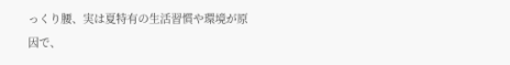っくり腰、実は夏特有の生活習慣や環境が原因で、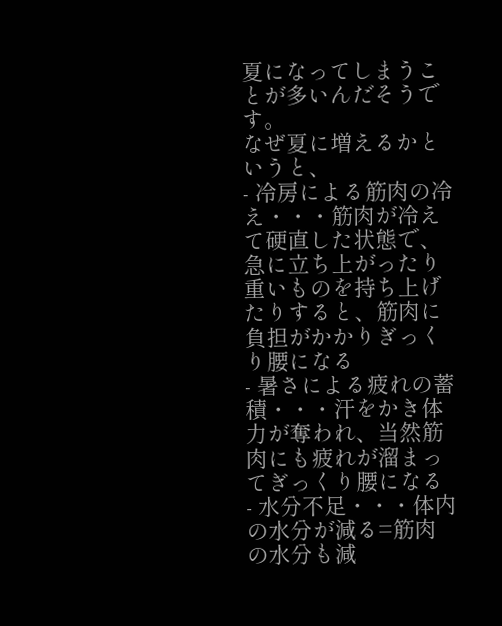夏になってしまうことが多いんだそうです。
なぜ夏に増えるかというと、
- 冷房による筋肉の冷え・・・筋肉が冷えて硬直した状態で、急に立ち上がったり重いものを持ち上げたりすると、筋肉に負担がかかりぎっくり腰になる
- 暑さによる疲れの蓄積・・・汗をかき体力が奪われ、当然筋肉にも疲れが溜まってぎっくり腰になる
- 水分不足・・・体内の水分が減る=筋肉の水分も減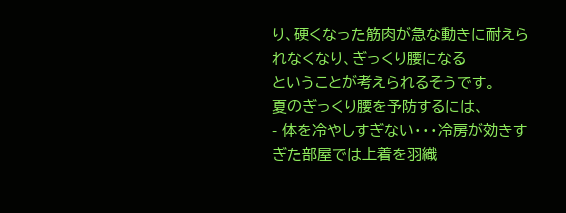り、硬くなった筋肉が急な動きに耐えられなくなり、ぎっくり腰になる
ということが考えられるそうです。
夏のぎっくり腰を予防するには、
- 体を冷やしすぎない・・・冷房が効きすぎた部屋では上着を羽織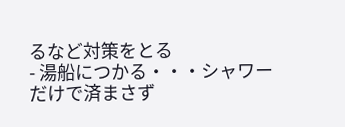るなど対策をとる
- 湯船につかる・・・シャワーだけで済まさず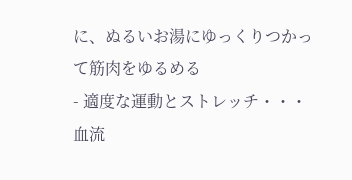に、ぬるいお湯にゆっくりつかって筋肉をゆるめる
- 適度な運動とストレッチ・・・血流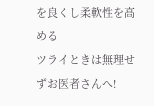を良くし柔軟性を高める
ツライときは無理せずお医者さんへ!